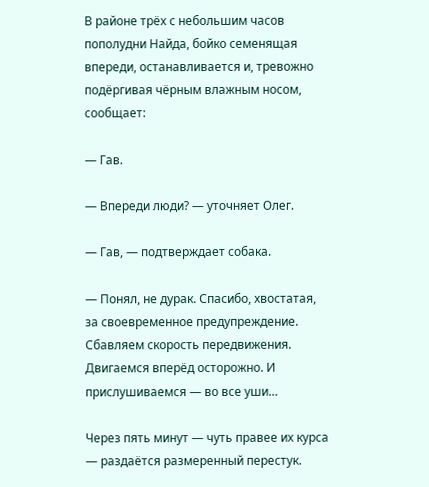В районе трёх с небольшим часов пополудни Найда, бойко семенящая впереди, останавливается и, тревожно подёргивая чёрным влажным носом, сообщает:

— Гав.

— Впереди люди? — уточняет Олег.

— Гав, — подтверждает собака.

— Понял, не дурак. Спасибо, хвостатая, за своевременное предупреждение. Сбавляем скорость передвижения. Двигаемся вперёд осторожно. И прислушиваемся — во все уши…

Через пять минут — чуть правее их курса — раздаётся размеренный перестук.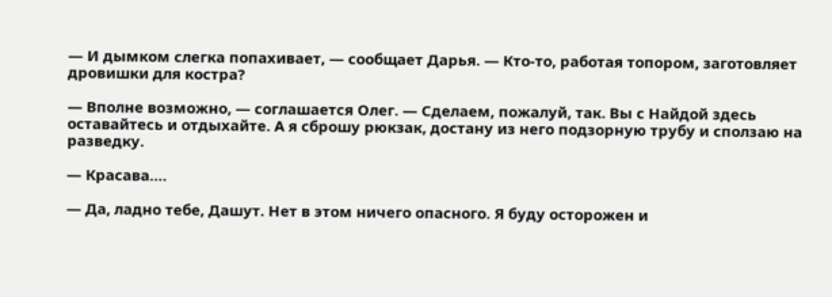— И дымком слегка попахивает, — сообщает Дарья. — Кто-то, работая топором, заготовляет дровишки для костра?

— Вполне возможно, — соглашается Олег. — Сделаем, пожалуй, так. Вы с Найдой здесь оставайтесь и отдыхайте. А я сброшу рюкзак, достану из него подзорную трубу и сползаю на разведку.

— Красава….

— Да, ладно тебе, Дашут. Нет в этом ничего опасного. Я буду осторожен и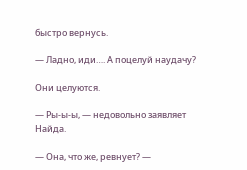быстро вернусь.

— Ладно, иди…. А поцелуй наудачу?

Они целуются.

— Ры-ы-ы, — недовольно заявляет Найда.

— Она, что же, ревнует? —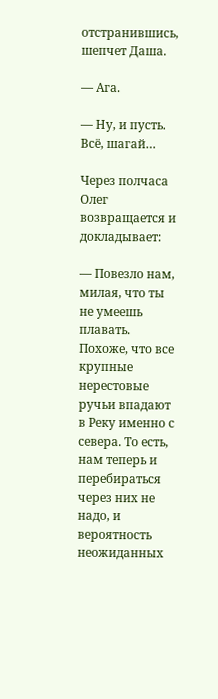отстранившись, шепчет Даша.

— Ага.

— Ну, и пусть. Всё, шагай…

Через полчаса Олег возвращается и докладывает:

— Повезло нам, милая, что ты не умеешь плавать. Похоже, что все крупные нерестовые ручьи впадают в Реку именно с севера. То есть, нам теперь и перебираться через них не надо, и вероятность неожиданных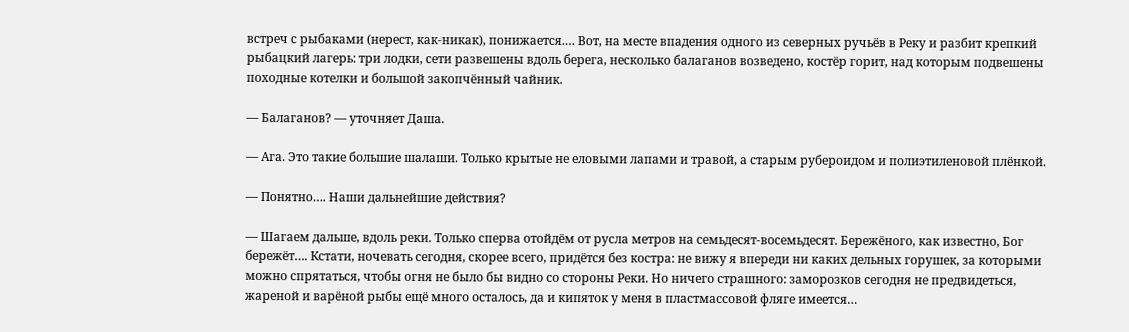встреч с рыбаками (нерест, как-никак), понижается.… Вот, на месте впадения одного из северных ручьёв в Реку и разбит крепкий рыбацкий лагерь: три лодки, сети развешены вдоль берега, несколько балаганов возведено, костёр горит, над которым подвешены походные котелки и большой закопчённый чайник.

— Балаганов? — уточняет Даша.

— Ага. Это такие большие шалаши. Только крытые не еловыми лапами и травой, а старым рубероидом и полиэтиленовой плёнкой.

— Понятно…. Наши дальнейшие действия?

— Шагаем дальше, вдоль реки. Только сперва отойдём от русла метров на семьдесят-восемьдесят. Бережёного, как известно, Бог бережёт…. Кстати, ночевать сегодня, скорее всего, придётся без костра: не вижу я впереди ни каких дельных горушек, за которыми можно спрятаться, чтобы огня не было бы видно со стороны Реки. Но ничего страшного: заморозков сегодня не предвидеться, жареной и варёной рыбы ещё много осталось, да и кипяток у меня в пластмассовой фляге имеется…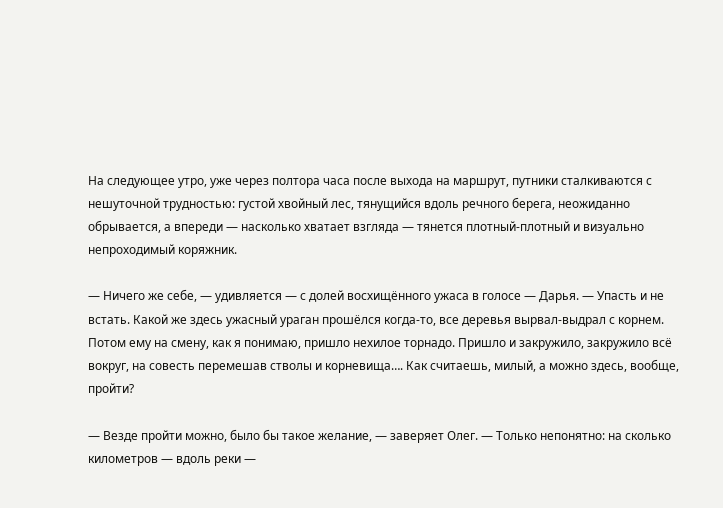На следующее утро, уже через полтора часа после выхода на маршрут, путники сталкиваются с нешуточной трудностью: густой хвойный лес, тянущийся вдоль речного берега, неожиданно обрывается, а впереди — насколько хватает взгляда — тянется плотный-плотный и визуально непроходимый коряжник.

— Ничего же себе, — удивляется — с долей восхищённого ужаса в голосе — Дарья. — Упасть и не встать. Какой же здесь ужасный ураган прошёлся когда-то, все деревья вырвал-выдрал с корнем. Потом ему на смену, как я понимаю, пришло нехилое торнадо. Пришло и закружило, закружило всё вокруг, на совесть перемешав стволы и корневища…. Как считаешь, милый, а можно здесь, вообще, пройти?

— Везде пройти можно, было бы такое желание, — заверяет Олег. — Только непонятно: на сколько километров — вдоль реки —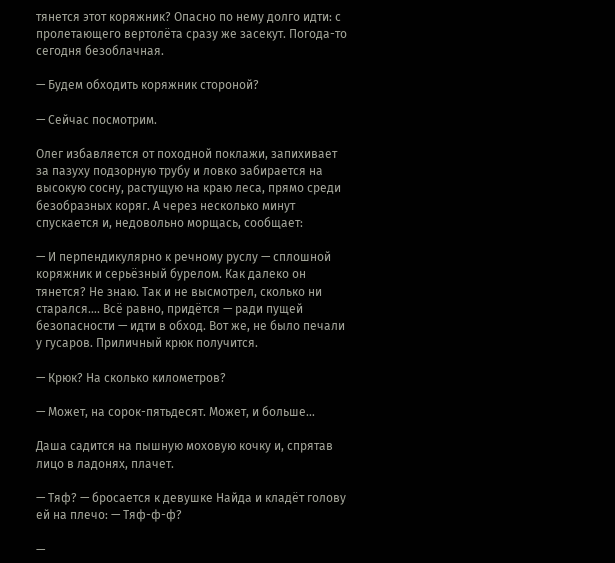тянется этот коряжник? Опасно по нему долго идти: с пролетающего вертолёта сразу же засекут. Погода-то сегодня безоблачная.

— Будем обходить коряжник стороной?

— Сейчас посмотрим.

Олег избавляется от походной поклажи, запихивает за пазуху подзорную трубу и ловко забирается на высокую сосну, растущую на краю леса, прямо среди безобразных коряг. А через несколько минут спускается и, недовольно морщась, сообщает:

— И перпендикулярно к речному руслу — сплошной коряжник и серьёзный бурелом. Как далеко он тянется? Не знаю. Так и не высмотрел, сколько ни старался…. Всё равно, придётся — ради пущей безопасности — идти в обход. Вот же, не было печали у гусаров. Приличный крюк получится.

— Крюк? На сколько километров?

— Может, на сорок-пятьдесят. Может, и больше…

Даша садится на пышную моховую кочку и, спрятав лицо в ладонях, плачет.

— Тяф? — бросается к девушке Найда и кладёт голову ей на плечо: — Тяф-ф-ф?

—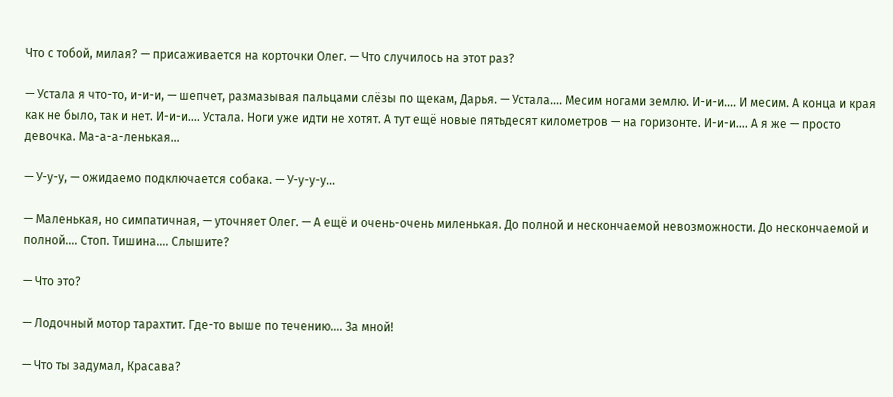Что с тобой, милая? — присаживается на корточки Олег. — Что случилось на этот раз?

— Устала я что-то, и-и-и, — шепчет, размазывая пальцами слёзы по щекам, Дарья. — Устала…. Месим ногами землю. И-и-и…. И месим. А конца и края как не было, так и нет. И-и-и…. Устала. Ноги уже идти не хотят. А тут ещё новые пятьдесят километров — на горизонте. И-и-и…. А я же — просто девочка. Ма-а-а-ленькая…

— У-у-у, — ожидаемо подключается собака. — У-у-у-у…

— Маленькая, но симпатичная, — уточняет Олег. — А ещё и очень-очень миленькая. До полной и нескончаемой невозможности. До нескончаемой и полной…. Стоп. Тишина…. Слышите?

— Что это?

— Лодочный мотор тарахтит. Где-то выше по течению…. За мной!

— Что ты задумал, Красава?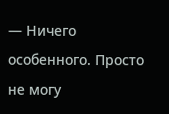— Ничего особенного. Просто не могу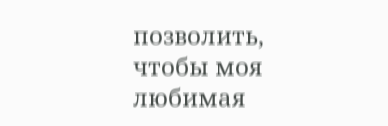позволить, чтобы моя любимая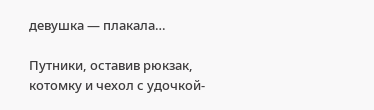девушка — плакала…

Путники, оставив рюкзак, котомку и чехол с удочкой-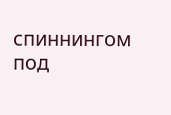спиннингом под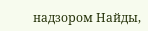надзором Найды,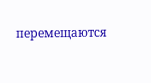перемещаются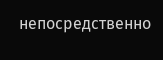непосредственно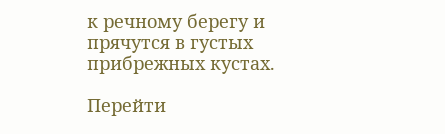к речному берегу и прячутся в густых прибрежных кустах.

Перейти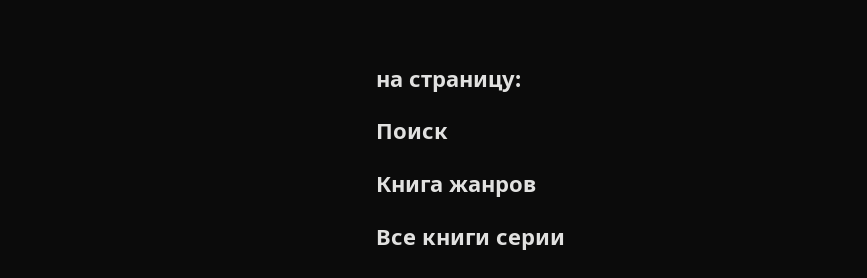на страницу:

Поиск

Книга жанров

Все книги серии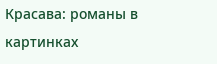Красава: романы в картинках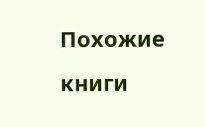Похожие книги